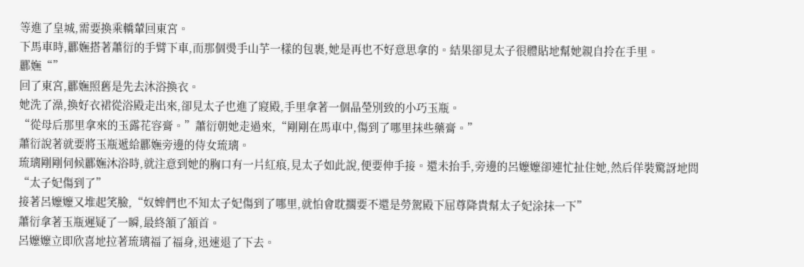等進了皇城,需要換乘轎輦回東宮。
下馬車時,酈嫵搭著蕭衍的手臂下車,而那個燙手山芋一樣的包裹,她是再也不好意思拿的。結果卻見太子很體貼地幫她親自拎在手里。
酈嫵“”
回了東宮,酈嫵照舊是先去沐浴換衣。
她洗了澡,換好衣裙從浴殿走出來,卻見太子也進了寢殿,手里拿著一個晶瑩別致的小巧玉瓶。
“從母后那里拿來的玉露花容膏。”蕭衍朝她走過來,“剛剛在馬車中,傷到了哪里抹些藥膏。”
蕭衍說著就要將玉瓶遞給酈嫵旁邊的侍女琉璃。
琉璃剛剛伺候酈嫵沐浴時,就注意到她的胸口有一片紅痕,見太子如此說,便要伸手接。還未抬手,旁邊的呂嬤嬤卻連忙扯住她,然后佯裝驚訝地問“太子妃傷到了”
接著呂嬤嬤又堆起笑臉,“奴婢們也不知太子妃傷到了哪里,就怕會耽擱要不還是勞駕殿下屈尊降貴幫太子妃涂抹一下”
蕭衍拿著玉瓶遲疑了一瞬,最終頷了頷首。
呂嬤嬤立即欣喜地拉著琉璃福了福身,迅速退了下去。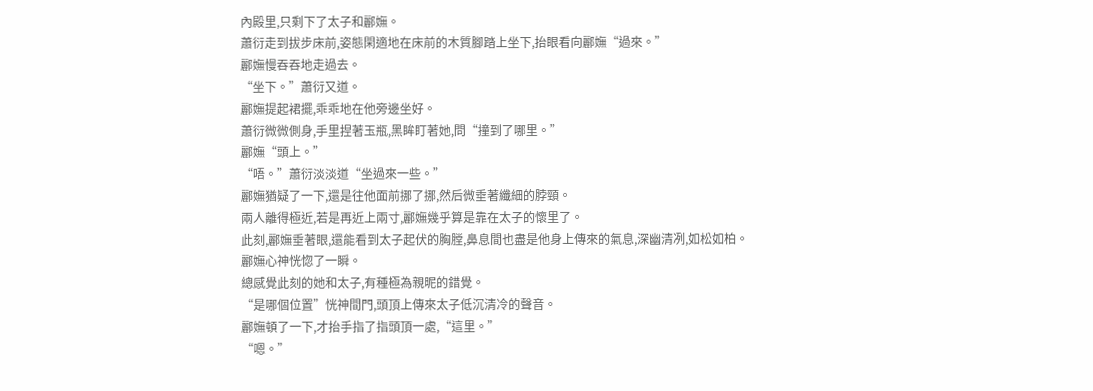內殿里,只剩下了太子和酈嫵。
蕭衍走到拔步床前,姿態閑適地在床前的木質腳踏上坐下,抬眼看向酈嫵“過來。”
酈嫵慢吞吞地走過去。
“坐下。”蕭衍又道。
酈嫵提起裙擺,乖乖地在他旁邊坐好。
蕭衍微微側身,手里捏著玉瓶,黑眸盯著她,問“撞到了哪里。”
酈嫵“頭上。”
“唔。”蕭衍淡淡道“坐過來一些。”
酈嫵猶疑了一下,還是往他面前挪了挪,然后微垂著纖細的脖頸。
兩人離得極近,若是再近上兩寸,酈嫵幾乎算是靠在太子的懷里了。
此刻,酈嫵垂著眼,還能看到太子起伏的胸膛,鼻息間也盡是他身上傳來的氣息,深幽清冽,如松如柏。
酈嫵心神恍惚了一瞬。
總感覺此刻的她和太子,有種極為親昵的錯覺。
“是哪個位置”恍神間門,頭頂上傳來太子低沉清冷的聲音。
酈嫵頓了一下,才抬手指了指頭頂一處,“這里。”
“嗯。”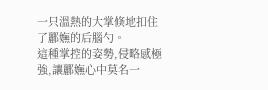一只溫熱的大掌倏地扣住了酈嫵的后腦勺。
這種掌控的姿勢,侵略感極強,讓酈嫵心中莫名一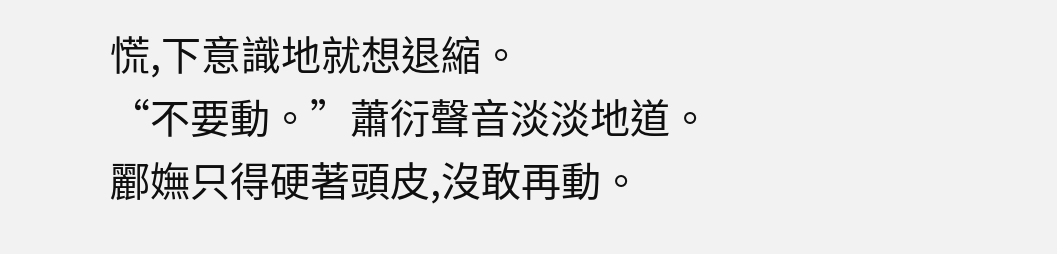慌,下意識地就想退縮。
“不要動。”蕭衍聲音淡淡地道。
酈嫵只得硬著頭皮,沒敢再動。